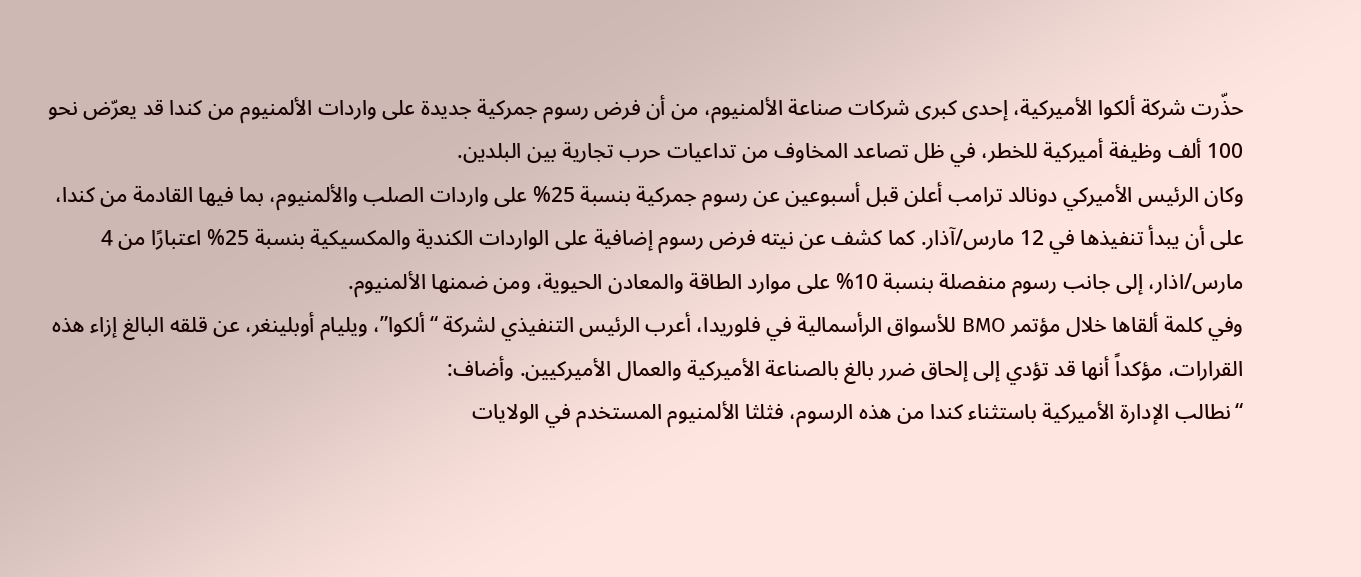حذّرت شركة ألكوا الأميركية، إحدى كبرى شركات صناعة الألمنيوم، من أن فرض رسوم جمركية جديدة على واردات الألمنيوم من كندا قد يعرّض نحو 100 ألف وظيفة أميركية للخطر، في ظل تصاعد المخاوف من تداعيات حرب تجارية بين البلدين.
وكان الرئيس الأميركي دونالد ترامب أعلن قبل أسبوعين عن رسوم جمركية بنسبة 25% على واردات الصلب والألمنيوم، بما فيها القادمة من كندا، على أن يبدأ تنفيذها في 12 مارس/آذار. كما كشف عن نيته فرض رسوم إضافية على الواردات الكندية والمكسيكية بنسبة 25% اعتبارًا من 4 مارس/اذار، إلى جانب رسوم منفصلة بنسبة 10% على موارد الطاقة والمعادن الحيوية، ومن ضمنها الألمنيوم.
وفي كلمة ألقاها خلال مؤتمر BMO للأسواق الرأسمالية في فلوريدا، أعرب الرئيس التنفيذي لشركة “ألكوا”، ويليام أوبلينغر، عن قلقه البالغ إزاء هذه القرارات، مؤكداً أنها قد تؤدي إلى إلحاق ضرر بالغ بالصناعة الأميركية والعمال الأميركيين. وأضاف:
“نطالب الإدارة الأميركية باستثناء كندا من هذه الرسوم، فثلثا الألمنيوم المستخدم في الولايات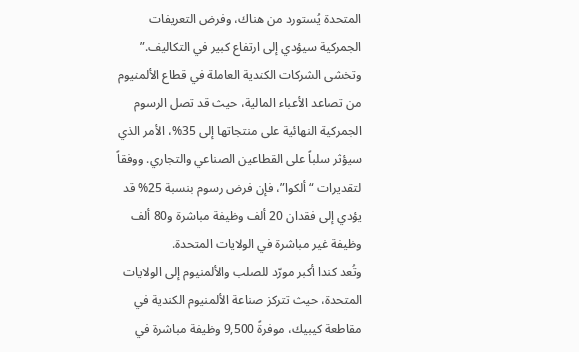المتحدة يُستورد من هناك، وفرض التعريفات الجمركية سيؤدي إلى ارتفاع كبير في التكاليف.”
وتخشى الشركات الكندية العاملة في قطاع الألمنيوم من تصاعد الأعباء المالية، حيث قد تصل الرسوم الجمركية النهائية على منتجاتها إلى 35%، الأمر الذي سيؤثر سلباً على القطاعين الصناعي والتجاري. ووفقاً لتقديرات “ألكوا”، فإن فرض رسوم بنسبة 25% قد يؤدي إلى فقدان 20 ألف وظيفة مباشرة و80 ألف وظيفة غير مباشرة في الولايات المتحدة.
وتُعد كندا أكبر مورّد للصلب والألمنيوم إلى الولايات المتحدة، حيث تتركز صناعة الألمنيوم الكندية في مقاطعة كيبيك، موفرةً 9,500 وظيفة مباشرة في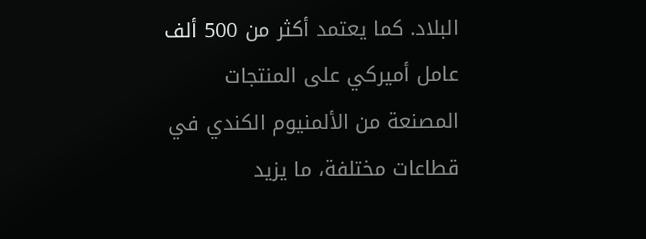البلاد. كما يعتمد أكثر من 500 ألف عامل أميركي على المنتجات المصنعة من الألمنيوم الكندي في قطاعات مختلفة، ما يزيد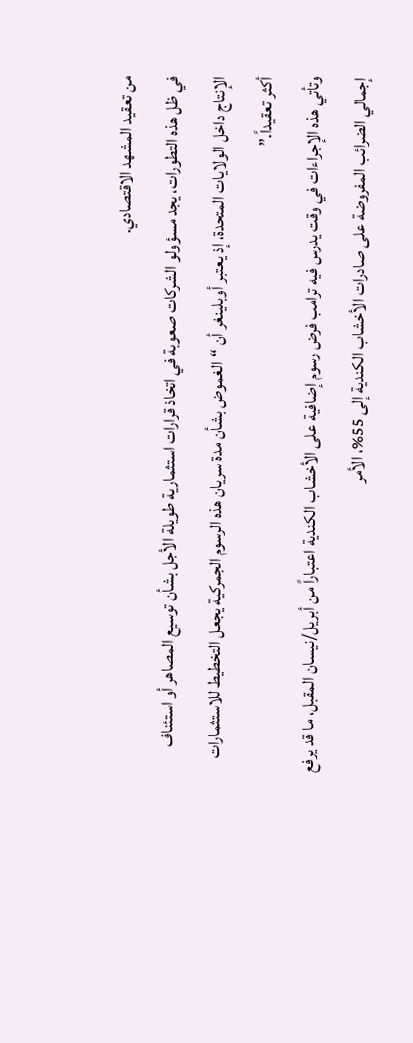من تعقيد المشهد الاقتصادي.
في ظل هذه التطورات، يجد مسؤولو الشركات صعوبة في اتخاذ قرارات استثمارية طويلة الأجل بشأن توسيع المصاهر أو استئناف الإنتاج داخل الولايات المتحدة، إذ يعتبر أوبلينغر أن “الغموض بشأن مدة سريان هذه الرسوم الجمركية يجعل التخطيط للاستثمارات أكثر تعقيداً.”
وتأتي هذه الإجراءات في وقت يدرس فيه ترامب فرض رسوم إضافية على الأخشاب الكندية اعتباراً من أبريل/نيسان المقبل، ما قد يرفع إجمالي الضرائب المفروضة على صادرات الأخشاب الكندية إلى 55%، الأمر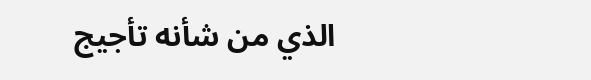الذي من شأنه تأجيج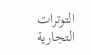التوترات التجارية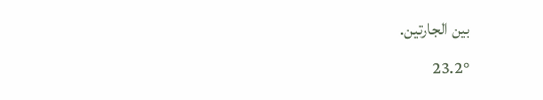بين الجارتين.
23.2°